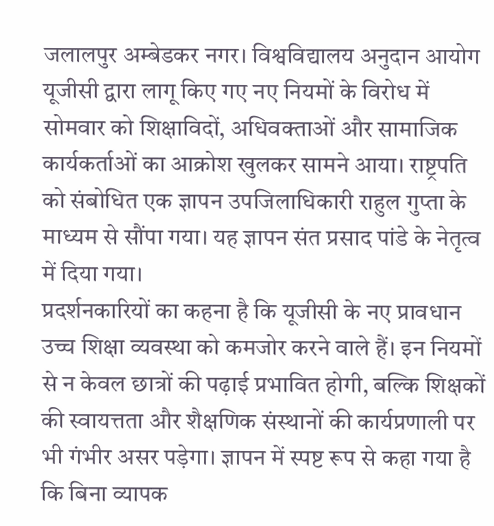जलालपुर अम्बेडकर नगर। विश्वविद्यालय अनुदान आयोग यूजीसी द्वारा लागू किए गए नए नियमों के विरोध में सोमवार को शिक्षाविदों, अधिवक्ताओं और सामाजिक कार्यकर्ताओं का आक्रोश खुलकर सामने आया। राष्ट्रपति को संबोधित एक ज्ञापन उपजिलाधिकारी राहुल गुप्ता के माध्यम से सौंपा गया। यह ज्ञापन संत प्रसाद पांडे के नेतृत्व में दिया गया।
प्रदर्शनकारियों का कहना है कि यूजीसी के नए प्रावधान उच्च शिक्षा व्यवस्था को कमजोर करने वाले हैं। इन नियमों से न केवल छात्रों की पढ़ाई प्रभावित होगी, बल्कि शिक्षकों की स्वायत्तता और शैक्षणिक संस्थानों की कार्यप्रणाली पर भी गंभीर असर पड़ेगा। ज्ञापन में स्पष्ट रूप से कहा गया है कि बिना व्यापक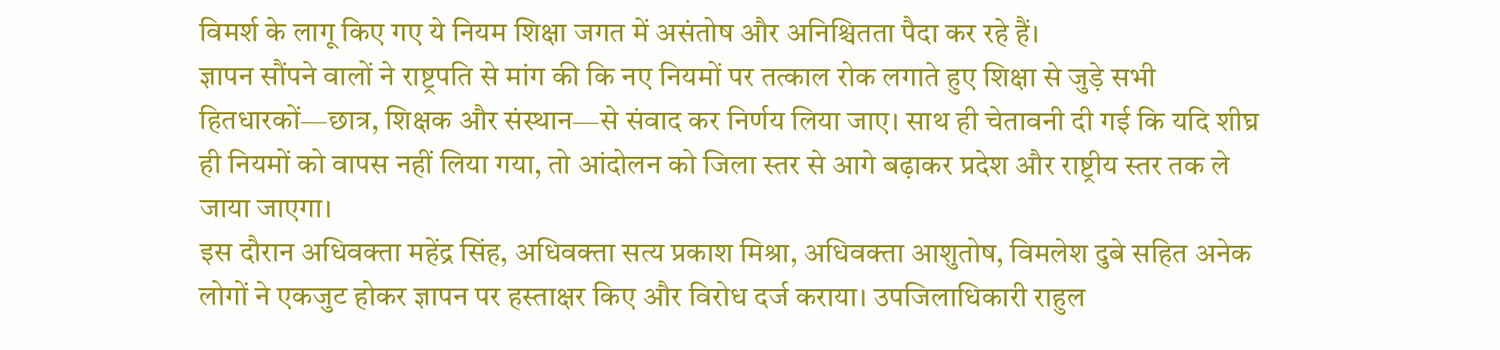विमर्श के लागू किए गए ये नियम शिक्षा जगत में असंतोष और अनिश्चितता पैदा कर रहे हैं।
ज्ञापन सौंपने वालों ने राष्ट्रपति से मांग की कि नए नियमों पर तत्काल रोक लगाते हुए शिक्षा से जुड़े सभी हितधारकों—छात्र, शिक्षक और संस्थान—से संवाद कर निर्णय लिया जाए। साथ ही चेतावनी दी गई कि यदि शीघ्र ही नियमों को वापस नहीं लिया गया, तो आंदोलन को जिला स्तर से आगे बढ़ाकर प्रदेश और राष्ट्रीय स्तर तक ले जाया जाएगा।
इस दौरान अधिवक्ता महेंद्र सिंह, अधिवक्ता सत्य प्रकाश मिश्रा, अधिवक्ता आशुतोष, विमलेश दुबे सहित अनेक लोगों ने एकजुट होकर ज्ञापन पर हस्ताक्षर किए और विरोध दर्ज कराया। उपजिलाधिकारी राहुल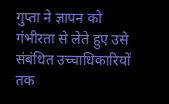गुप्ता ने ज्ञापन को गंभीरता से लेते हुए उसे संबंधित उच्चाधिकारियों तक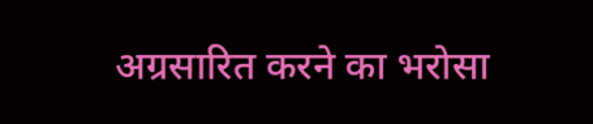अग्रसारित करने का भरोसा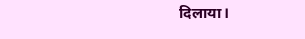दिलाया।